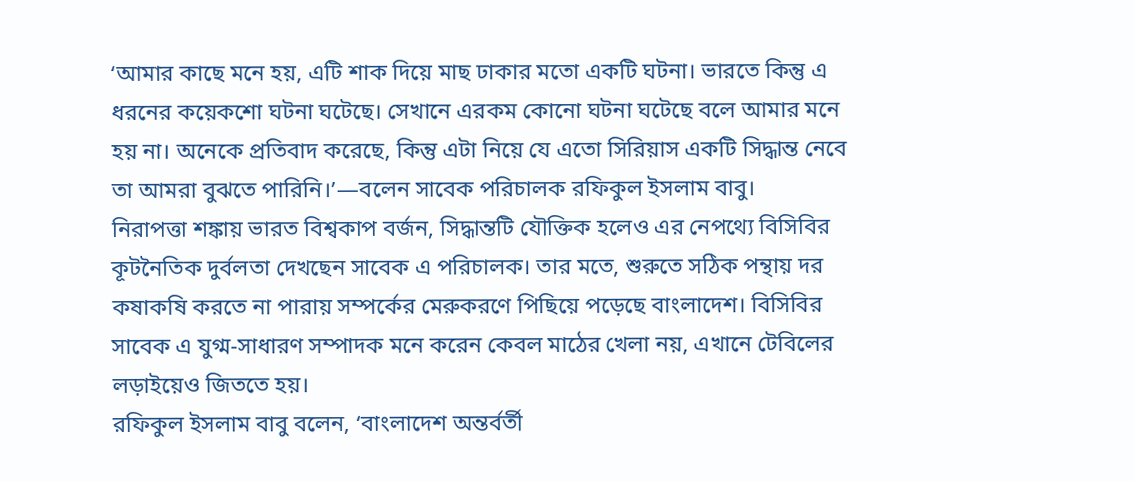‘আমার কাছে মনে হয়, এটি শাক দিয়ে মাছ ঢাকার মতো একটি ঘটনা। ভারতে কিন্তু এ ধরনের কয়েকশো ঘটনা ঘটেছে। সেখানে এরকম কোনো ঘটনা ঘটেছে বলে আমার মনে হয় না। অনেকে প্রতিবাদ করেছে, কিন্তু এটা নিয়ে যে এতো সিরিয়াস একটি সিদ্ধান্ত নেবে তা আমরা বুঝতে পারিনি।’—বলেন সাবেক পরিচালক রফিকুল ইসলাম বাবু।
নিরাপত্তা শঙ্কায় ভারত বিশ্বকাপ বর্জন, সিদ্ধান্তটি যৌক্তিক হলেও এর নেপথ্যে বিসিবির কূটনৈতিক দুর্বলতা দেখছেন সাবেক এ পরিচালক। তার মতে, শুরুতে সঠিক পন্থায় দর কষাকষি করতে না পারায় সম্পর্কের মেরুকরণে পিছিয়ে পড়েছে বাংলাদেশ। বিসিবির সাবেক এ যুগ্ম-সাধারণ সম্পাদক মনে করেন কেবল মাঠের খেলা নয়, এখানে টেবিলের লড়াইয়েও জিততে হয়।
রফিকুল ইসলাম বাবু বলেন, ‘বাংলাদেশ অন্তর্বর্তী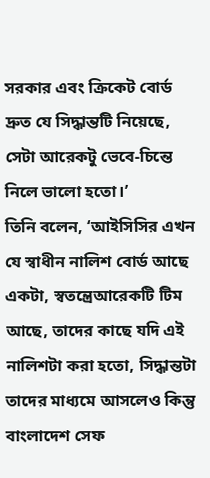সরকার এবং ক্রিকেট বোর্ড দ্রুত যে সিদ্ধান্তটি নিয়েছে, সেটা আরেকটু ভেবে-চিন্তে নিলে ভালো হতো।’
তিনি বলেন, ‘আইসিসির এখন যে স্বাধীন নালিশ বোর্ড আছে একটা, স্বতন্ত্রেআরেকটি টিম আছে, তাদের কাছে যদি এই নালিশটা করা হতো, সিদ্ধান্তটা তাদের মাধ্যমে আসলেও কিন্তু বাংলাদেশ সেফ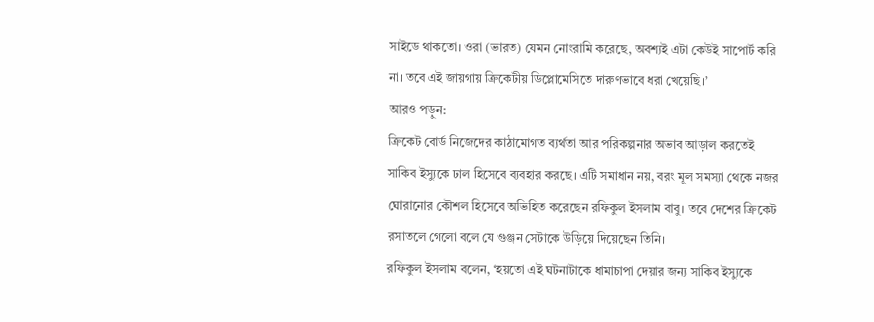সাইডে থাকতো। ওরা (ভারত) যেমন নোংরামি করেছে, অবশ্যই এটা কেউই সাপোর্ট করি না। তবে এই জায়গায় ক্রিকেটীয় ডিপ্লোমেসিতে দারুণভাবে ধরা খেয়েছি।’
আরও পড়ুন:
ক্রিকেট বোর্ড নিজেদের কাঠামোগত ব্যর্থতা আর পরিকল্পনার অভাব আড়াল করতেই সাকিব ইস্যুকে ঢাল হিসেবে ব্যবহার করছে। এটি সমাধান নয়, বরং মূল সমস্যা থেকে নজর ঘোরানোর কৌশল হিসেবে অভিহিত করেছেন রফিকুল ইসলাম বাবু। তবে দেশের ক্রিকেট রসাতলে গেলো বলে যে গুঞ্জন সেটাকে উড়িয়ে দিয়েছেন তিনি।
রফিকুল ইসলাম বলেন, ‘হয়তো এই ঘটনাটাকে ধামাচাপা দেয়ার জন্য সাকিব ইস্যুকে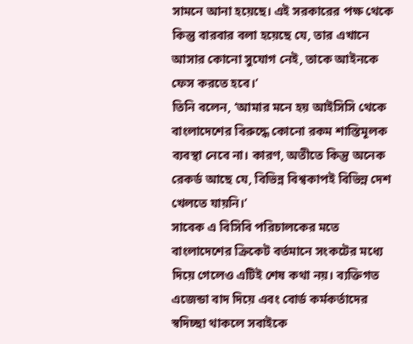সামনে আনা হয়েছে। এই সরকারের পক্ষ থেকে কিন্তু বারবার বলা হয়েছে যে, তার এখানে আসার কোনো সুযোগ নেই, তাকে আইনকে ফেস করতে হবে।’
তিনি বলেন, ‘আমার মনে হয় আইসিসি থেকে বাংলাদেশের বিরুদ্ধে কোনো রকম শাস্তিমূলক ব্যবস্থা নেবে না। কারণ, অতীতে কিন্তু অনেক রেকর্ড আছে যে, বিভিন্ন বিশ্বকাপই বিভিন্ন দেশ খেলতে যায়নি।’
সাবেক এ বিসিবি পরিচালকের মতে বাংলাদেশের ক্রিকেট বর্তমানে সংকটের মধ্যে দিয়ে গেলেও এটিই শেষ কথা নয়। ব্যক্তিগত এজেন্ডা বাদ দিয়ে এবং বোর্ড কর্মকর্তাদের স্বদিচ্ছা থাকলে সবাইকে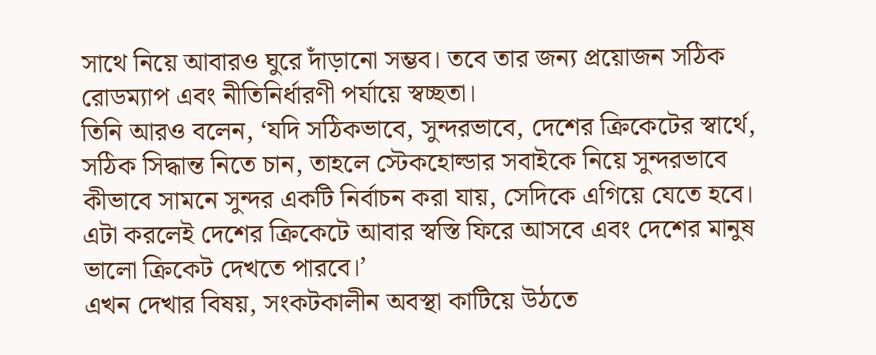সাথে নিয়ে আবারও ঘুরে দাঁড়ানো সম্ভব। তবে তার জন্য প্রয়োজন সঠিক রোডম্যাপ এবং নীতিনির্ধারণী পর্যায়ে স্বচ্ছতা।
তিনি আরও বলেন, ‘যদি সঠিকভাবে, সুন্দরভাবে, দেশের ক্রিকেটের স্বার্থে, সঠিক সিদ্ধান্ত নিতে চান, তাহলে স্টেকহোল্ডার সবাইকে নিয়ে সুন্দরভাবে কীভাবে সামনে সুন্দর একটি নির্বাচন করা যায়, সেদিকে এগিয়ে যেতে হবে। এটা করলেই দেশের ক্রিকেটে আবার স্বস্তি ফিরে আসবে এবং দেশের মানুষ ভালো ক্রিকেট দেখতে পারবে।’
এখন দেখার বিষয়, সংকটকালীন অবস্থা কাটিয়ে উঠতে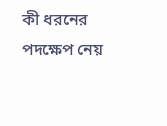কী ধরনের পদক্ষেপ নেয়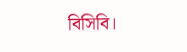বিসিবি।